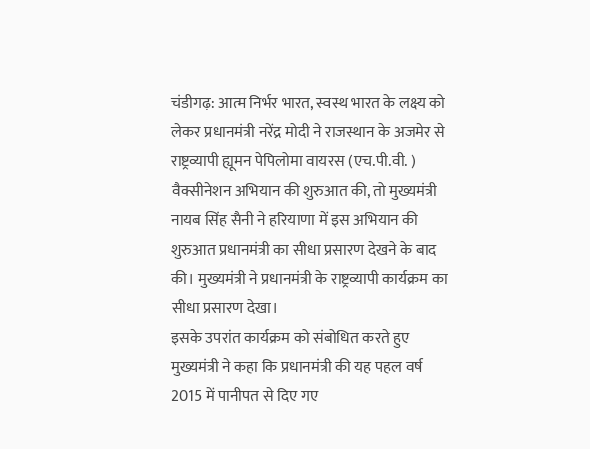चंडीगढ़: आत्म निर्भर भारत, स्वस्थ भारत के लक्ष्य को लेकर प्रधानमंत्री नरेंद्र मोदी ने राजस्थान के अजमेर से राष्ट्रव्यापी ह्यूमन पेपिलोमा वायरस (एच.पी.वी. ) वैक्सीनेशन अभियान की शुरुआत की, तो मुख्यमंत्री नायब सिंह सैनी ने हरियाणा में इस अभियान की शुरुआत प्रधानमंत्री का सीधा प्रसारण देखने के बाद की। मुख्यमंत्री ने प्रधानमंत्री के राष्ट्रव्यापी कार्यक्रम का सीधा प्रसारण देखा।
इसके उपरांत कार्यक्रम को संबोधित करते हुए मुख्यमंत्री ने कहा कि प्रधानमंत्री की यह पहल वर्ष 2015 में पानीपत से दिए गए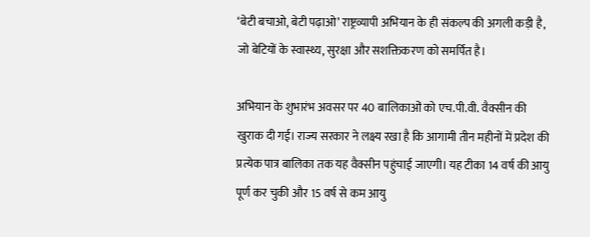‘बेटी बचाओ, बेटी पढ़ाओ’ राष्ट्रव्यापी अभियान के ही संकल्प की अगली कड़ी है, जो बेटियों के स्वास्थ्य, सुरक्षा और सशक्तिकरण को समर्पित है।

अभियान के शुभारंभ अवसर पर 40 बालिकाओं को एच.पी.वी. वैक्सीन की खुराक दी गई। राज्य सरकार ने लक्ष्य रखा है कि आगामी तीन महीनों में प्रदेश की प्रत्येक पात्र बालिका तक यह वैक्सीन पहुंचाई जाएगी। यह टीका 14 वर्ष की आयु पूर्ण कर चुकी और 15 वर्ष से कम आयु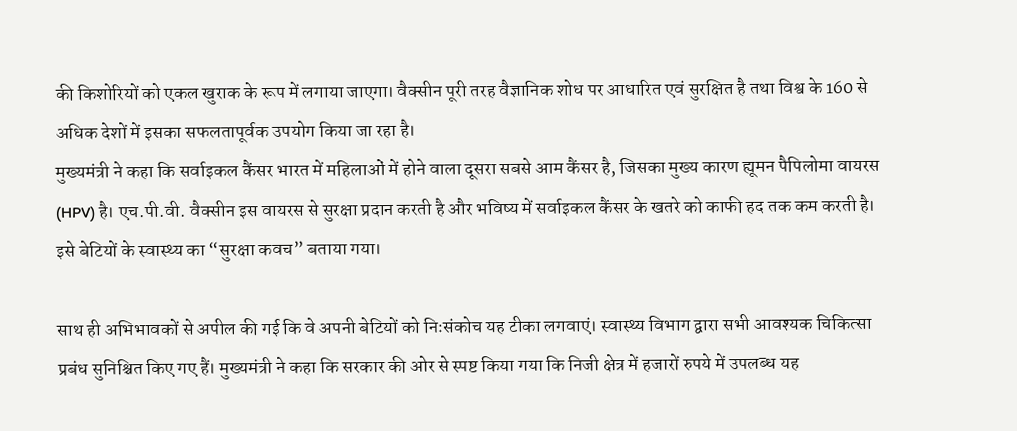की किशोरियों को एकल खुराक के रूप में लगाया जाएगा। वैक्सीन पूरी तरह वैज्ञानिक शोध पर आधारित एवं सुरक्षित है तथा विश्व के 160 से अधिक देशों में इसका सफलतापूर्वक उपयोग किया जा रहा है।
मुख्यमंत्री ने कहा कि सर्वाइकल कैंसर भारत में महिलाओं में होने वाला दूसरा सबसे आम कैंसर है, जिसका मुख्य कारण ह्यूमन पैपिलोमा वायरस (HPV) है। एच.पी.वी. वैक्सीन इस वायरस से सुरक्षा प्रदान करती है और भविष्य में सर्वाइकल कैंसर के खतरे को काफी हद तक कम करती है। इसे बेटियों के स्वास्थ्य का “सुरक्षा कवच” बताया गया।

साथ ही अभिभावकों से अपील की गई कि वे अपनी बेटियों को निःसंकोच यह टीका लगवाएं। स्वास्थ्य विभाग द्वारा सभी आवश्यक चिकित्सा प्रबंध सुनिश्चित किए गए हैं। मुख्यमंत्री ने कहा कि सरकार की ओर से स्पष्ट किया गया कि निजी क्षेत्र में हजारों रुपये में उपलब्ध यह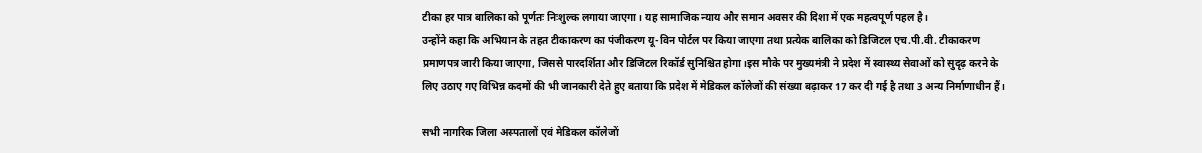टीका हर पात्र बालिका को पूर्णतः निःशुल्क लगाया जाएगा। यह सामाजिक न्याय और समान अवसर की दिशा में एक महत्वपूर्ण पहल है।
उन्होंने कहा कि अभियान के तहत टीकाकरण का पंजीकरण यू-विन पोर्टल पर किया जाएगा तथा प्रत्येक बालिका को डिजिटल एच.पी.वी. टीकाकरण प्रमाणपत्र जारी किया जाएगा, जिससे पारदर्शिता और डिजिटल रिकॉर्ड सुनिश्चित होगा।इस मौके पर मुख्यमंत्री ने प्रदेश में स्वास्थ्य सेवाओं को सुदृढ़ करने के लिए उठाए गए विभिन्न कदमों की भी जानकारी देते हुए बताया कि प्रदेश में मेडिकल कॉलेजों की संख्या बढ़ाकर 17 कर दी गई है तथा 3 अन्य निर्माणाधीन हैं।

सभी नागरिक जिला अस्पतालों एवं मेडिकल कॉलेजों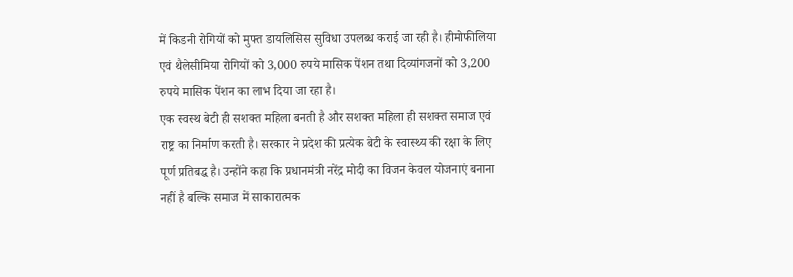में किडनी रोगियों को मुफ्त डायलिसिस सुविधा उपलब्ध कराई जा रही है। हीमोफीलिया एवं थैलेसीमिया रोगियों को 3,000 रुपये मासिक पेंशन तथा दिव्यांगजनों को 3,200 रुपये मासिक पेंशन का लाभ दिया जा रहा है।
एक स्वस्थ बेटी ही सशक्त महिला बनती है और सशक्त महिला ही सशक्त समाज एवं राष्ट्र का निर्माण करती है। सरकार ने प्रदेश की प्रत्येक बेटी के स्वास्थ्य की रक्षा के लिए पूर्ण प्रतिबद्ध है। उन्होंने कहा कि प्रधानमंत्री नरेंद्र मोदी का विजन केवल योजनाएं बनाना नहीं है बल्कि समाज में साकारात्मक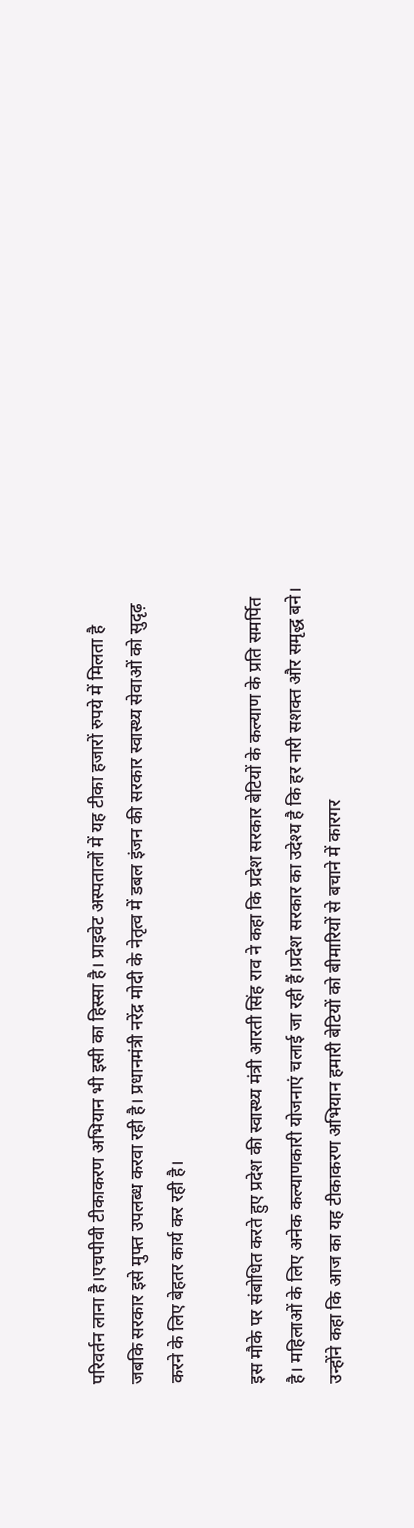परिवर्तन लाना है।एचपीवी टीकाकरण अभियान भी इसी का हिस्सा है। प्राइवेट अस्पतालों में यह टीका हजारों रुपये में मिलता है जबकि सरकार इसे मुफ्त उपलब्ध करवा रही है। प्रधानमंत्री नरेंद्र मोदी के नेतृत्व में डबल इंजन की सरकार स्वास्थ्य सेवाओं को सुदृढ़ करने के लिए बेहतर कार्य कर रही है।

इस मौके पर संबोधित करते हुए प्रदेश की स्वास्थ्य मंत्री आरती सिंह राव ने कहा कि प्रदेश सरकार बेटियों के कल्याण के प्रति समर्पित है। महिलाओं के लिए अनेक कल्याणकारी योजनाएं चलाई जा रही हैं।प्रदेश सरकार का उदेश्य है कि हर नारी सशक्त और समृद्ध बने। उन्होंने कहा कि आज का यह टीकाकरण अभियान हमारी बेटियों को बीमारियों से बचाने में कारगर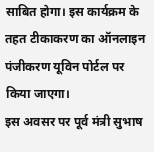साबित होगा। इस कार्यक्रम के तहत टीकाकरण का ऑनलाइन पंजीकरण यूविन पोर्टल पर किया जाएगा।
इस अवसर पर पूर्व मंत्री सुभाष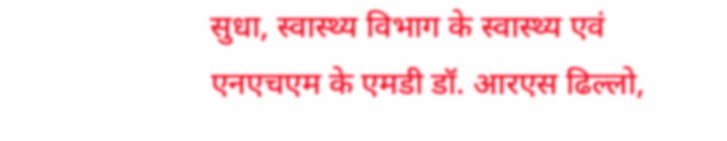सुधा, स्वास्थ्य विभाग के स्वास्थ्य एवं एनएचएम के एमडी डॉ. आरएस ढिल्लो,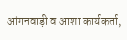आंगनवाड़ी व आशा कार्यकर्ता,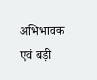अभिभावक एवं बड़ी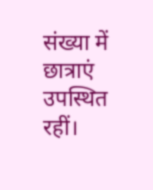संख्या में छात्राएं उपस्थित रहीं।